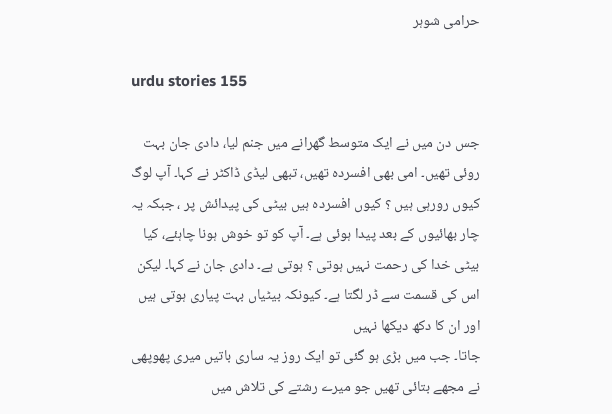حرامی شوہر

urdu stories 155

جس دن میں نے ایک متوسط گھرانے میں جنم لیا، دادی جان بہت روئی تھیں۔ امی بھی افسردہ تھیں، تبھی لیڈی ڈاکٹر نے کہا۔ آپ لوگ کیوں رورہی ہیں ؟ کیوں افسردہ ہیں بیٹی کی پیدائش پر ، جبکہ یہ چار بھائیوں کے بعد پیدا ہوئی ہے۔ آپ کو تو خوش ہونا چاہئے، کیا بیٹی خدا کی رحمت نہیں ہوتی ؟ ہوتی ہے۔ دادی جان نے کہا۔ لیکن اس کی قسمت سے ڈر لگتا ہے۔ کیونکہ بیٹیاں بہت پیاری ہوتی ہیں اور ان کا دکھ دیکھا نہیں
جاتا۔ جب میں بڑی ہو گئی تو ایک روز یہ ساری باتیں میری پھوپھی نے مجھے بتائی تھیں جو میرے رشتے کی تلاش میں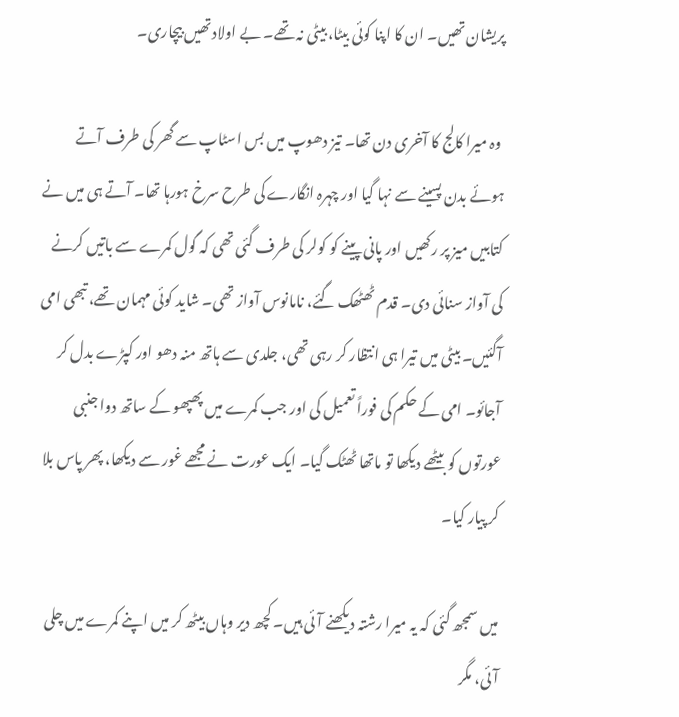پریشان تھیں۔ ان کا اپنا کوئی بیٹا، بیٹی نہ تھے۔ بے اولاد تھیں بیچاری۔

 وہ میرا کالج کا آخری دن تھا۔ تیز دھوپ میں بس اسٹاپ سے گھر کی طرف آتے ہوئے بدن پسینے سے نہا گیا اور چہرہ انگارے کی طرح سرخ ہورہا تھا۔ آتے ہی میں نے کتابیں میز پر رکھیں اور پانی پینے کو کولر کی طرف گئی تھی کہ گول کمرے سے باتیں کرنے کی آواز سنائی دی۔ قدم ٹھٹھک گئے، نامانوس آواز تھی۔ شاید کوئی مہمان تھے، تبھی امی آگئیں۔ بیٹی میں تیرا ہی انتظار کر رہی تھی، جلدی سے ہاتھ منہ دھو اور کپڑے بدل کر آجائو۔ امی کے حکم کی فوراً تعمیل کی اور جب کمرے میں پھپھو کے ساتھ دوا جنبی عورتوں کو بیٹھے دیکھا تو ماتھا ٹھٹک گیا۔ ایک عورت نے مجھے غور سے دیکھا، پھر پاس بلا کر پیار کیا۔

میں سمجھ گئی کہ یہ میرا رشتہ دیکھنے آئی ہیں۔ کچھ دیر وہاں بیٹھ کر میں اپنے کمرے میں چلی آئی، مگر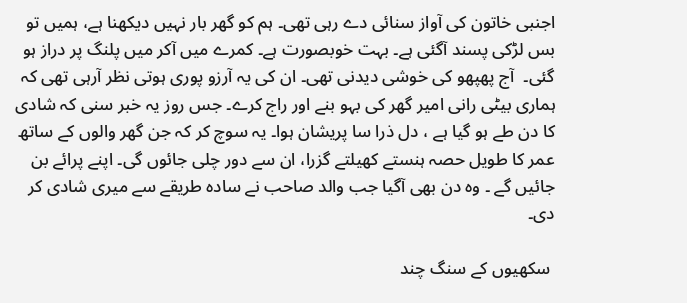اجنبی خاتون کی آواز سنائی دے رہی تھی۔ ہم کو گھر بار نہیں دیکھنا ہے، ہمیں تو بس لڑکی پسند آگئی ہے۔ بہت خوبصورت ہے۔ کمرے میں آکر میں پلنگ پر دراز ہو گئی۔  آج پھپھو کی خوشی دیدنی تھی۔ ان کی یہ آرزو پوری ہوتی نظر آرہی تھی کہ ہماری بیٹی رانی امیر گھر کی بہو بنے اور راج کرے۔ جس روز یہ خبر سنی کہ شادی کا دن طے ہو گیا ہے ، دل ذرا سا پریشان ہوا۔ یہ سوچ کر کہ جن گھر والوں کے ساتھ عمر کا طویل حصہ ہنستے کھیلتے گزرا، ان سے دور چلی جائوں گی۔ اپنے پرائے بن جائیں گے ۔ وہ دن بھی آگیا جب والد صاحب نے سادہ طریقے سے میری شادی کر دی۔

 سکھیوں کے سنگ چند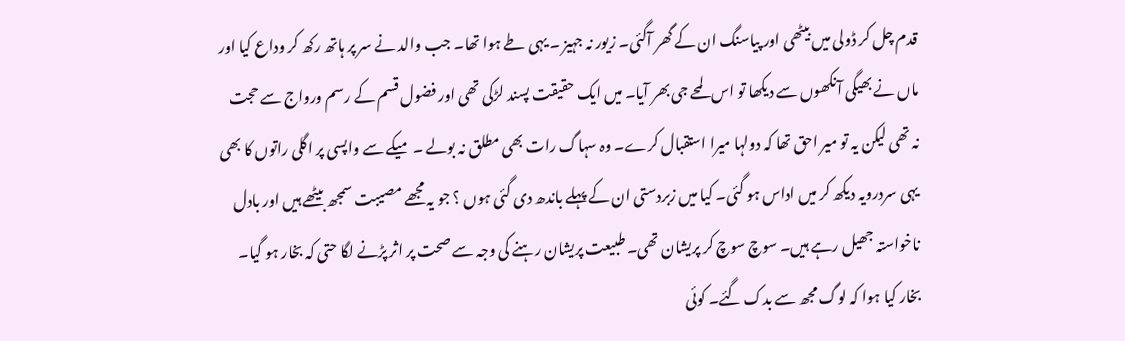قدم چل کر ڈولی میں بیٹھی اور پیاسنگ ان کے گھر آگئی۔ زیور نہ جہیز ۔ یہی طے ہوا تھا۔ جب والد نے سر پر ہاتھ رکھ کر وداع کیا اور ماں نے بھیگی آنکھوں سے دیکھا تو اس لمحے جی بھر آیا۔ میں ایک حقیقت پسند لڑکی تھی اور فضول قسم کے رسم ورواج سے حجت نہ تھی لیکن یہ تو میر احق تھا کہ دولہا میرا استقبال کرے۔ وہ سہاگ رات بھی مطلق نہ بولے ۔ میکے سے واپسی پر اگلی راتوں کا بھی یہی سردرویہ دیکھ کر میں اداس ہو گئی۔ کیا میں زبردستی ان کے پہلے باندھ دی گئی ہوں ؟ جو یہ مجھے مصیبت سمجھ بیٹھے ہیں اور بادل ناخواستہ جھیل رہے ہیں۔ سوچ سوچ کر پریشان تھی۔ طبیعت پریشان رہنے کی وجہ سے صحت پر اثر پڑنے لگا حتی کہ بخار ہو گیا۔ بخار کیا ہوا کہ لوگ مجھ سے بدک گئے۔ کوئی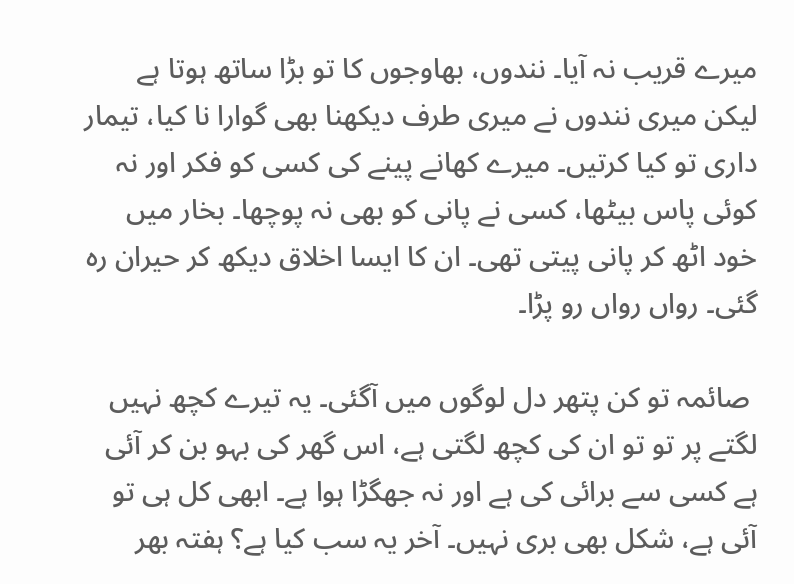میرے قریب نہ آیا۔ نندوں، بھاوجوں کا تو بڑا ساتھ ہوتا ہے لیکن میری نندوں نے میری طرف دیکھنا بھی گوارا نا کیا، تیمار داری تو کیا کرتیں۔ میرے کھانے پینے کی کسی کو فکر اور نہ کوئی پاس بیٹھا، کسی نے پانی کو بھی نہ پوچھا۔ بخار میں خود اٹھ کر پانی پیتی تھی۔ ان کا ایسا اخلاق دیکھ کر حیران رہ گئی۔ رواں رواں رو پڑا۔

 صائمہ تو کن پتھر دل لوگوں میں آگئی۔ یہ تیرے کچھ نہیں لگتے پر تو تو ان کی کچھ لگتی ہے، اس گھر کی بہو بن کر آئی ہے کسی سے برائی کی ہے اور نہ جھگڑا ہوا ہے۔ ابھی کل ہی تو آئی ہے، شکل بھی بری نہیں۔ آخر یہ سب کیا ہے؟ ہفتہ بھر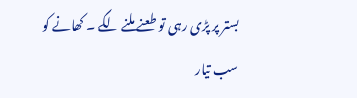بستر پر پڑی رہی تو طعنے ملنے لگے ۔ کھانے کو سب تیار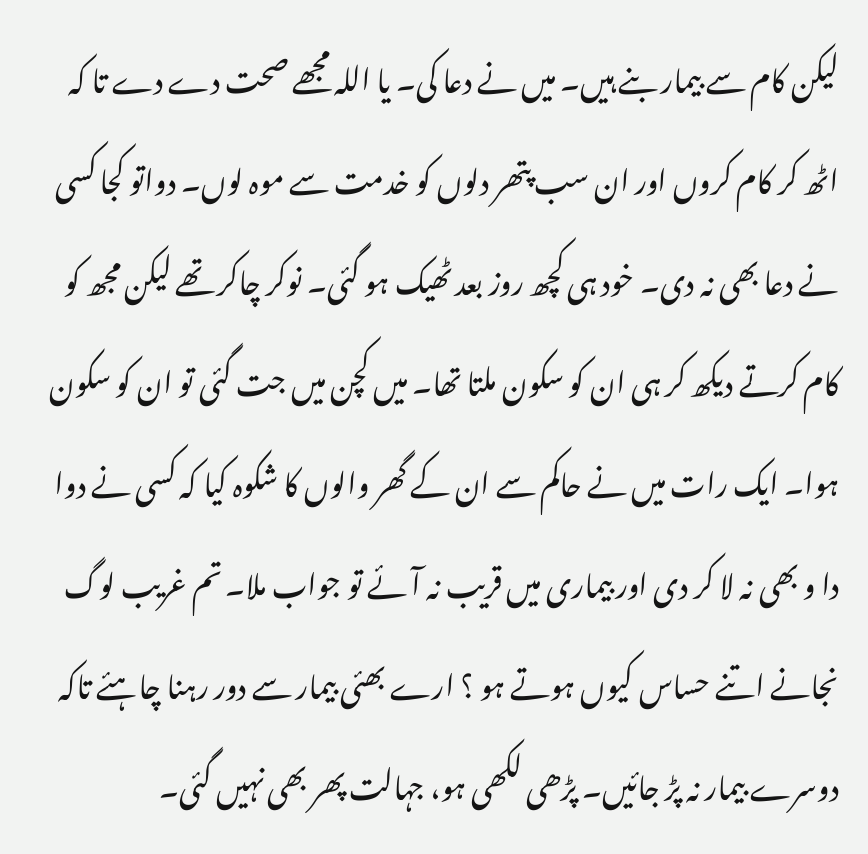لیکن کام سے بیمار بنے ہیں۔ میں نے دعا کی۔ یا اللہ مجھے صحت دے دے تا کہ اٹھ کر کام کروں اور ان سب پتھر دلوں کو خدمت سے موہ لوں۔ دواتو کجا کسی نے دعا بھی نہ دی۔ خود ہی کچھ روز بعد ٹھیک ہو گئی۔ نوکر چاکر تھے لیکن مجھ کو کام کرتے دیکھ کر ہی ان کو سکون ملتا تھا۔ میں کچن میں جت گئی تو ان کو سکون ہوا۔ ایک رات میں نے حاکم سے ان کے گھر والوں کا شکوہ کیا کہ کسی نے دوا دا و بھی نہ لا کر دی اور بیماری میں قریب نہ آئے تو جواب ملا۔ تم غریب لوگ نجانے اتنے حساس کیوں ہوتے ہو ؟ ارے بھئی بیمار سے دور رہنا چاہئے تاکہ دوسرے بیمار نہ پڑ جائیں۔ پڑھی لکھی ہو، جہالت پھر بھی نہیں گئی۔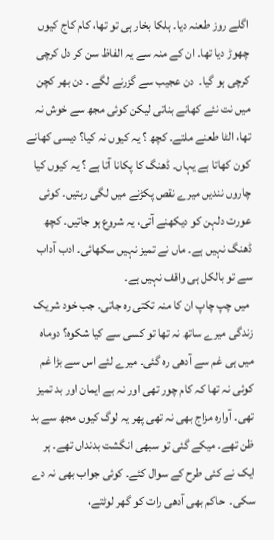اگلے روز طعنہ دیا۔ ہلکا بخار ہی تو تھا، کام کاج کیوں چھوڑ دیا تھا۔ ان کے منہ سے یہ الفاظ سن کر دل کرچی کرچی ہو گیا۔  دن عجیب سے گزرنے لگے ۔ دن بھر کچن میں نت نئے کھانے بناتی لیکن کوئی مجھ سے خوش نہ تھا، الٹا طعنے ملتے۔ کچھ ؟ یہ کیوں نہ کیا؟ دیسی کھانے کون کھاتا ہے یہاں۔ ڈھنگ کا پکانا آتا ہے ؟ یہ کیوں کیا چاروں نندیں میرے نقص پکڑنے میں لگی رہتیں۔ کوئی عورت دلہن کو دیکھنے آتی، یہ شروع ہو جاتیں۔ کچھ ڈھنگ نہیں ہے۔ ماں نے تمیز نہیں سکھائی۔ ادب آداب سے تو بالکل ہی واقف نہیں ہے۔
 میں چپ چاپ ان کا منہ تکتی رہ جاتی۔ جب خود شریک زندگی میرے ساتھ نہ تھا تو کسی سے کیا شکوہ؟ دوماہ میں ہی غم سے آدھی رہ گئی۔ میرے لئے اس سے بڑا غم کوئی نہ تھا کہ کام چور تھی اور نہ بے ایمان اور بد تمیز تھی۔ آوارہ مزاج بھی نہ تھی پھر یہ لوگ کیوں مجھ سے بد ظن تھے۔ میکے گئی تو سبھی انگشت بدنداں تھے۔ ہر ایک نے کئی طرح کے سوال کئے۔ کوئی جواب بھی نہ دے سکی۔  حاکم بھی آدھی رات کو گھر لوٹتے،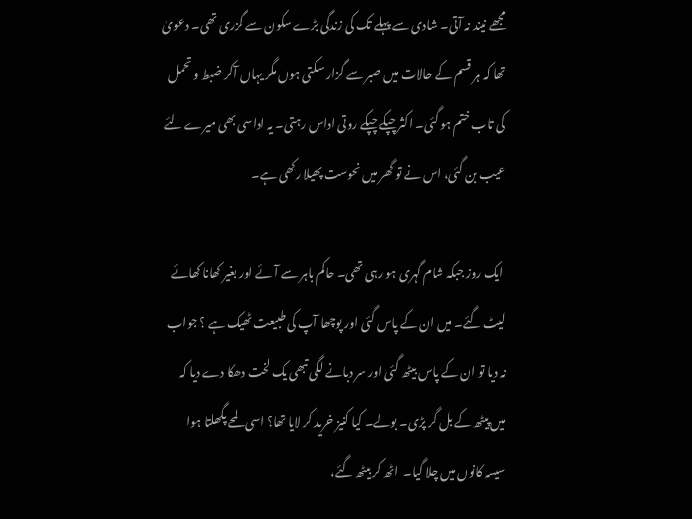مجھے نیند نہ آتی۔ شادی سے پہلے تک کی زندگی بڑے سکون سے گزری تھی۔ دعویٰ تھا کہ ہر قسم کے حالات میں صبر سے گزار سکتی ہوں مگر یہاں آکر ضبط و تحمل کی تاب ختم ہو گئی۔ اکثر چپکے چپکے روتی اداس رہتی۔ یہ اداسی بھی میرے لئے عیب بن گئی، اس نے تو گھر میں نحوست پھیلا رکھی ہے۔

 ایک روز جبکہ شام گہری ہو رہی تھی۔ حاکم باہر سے آئے اور بغیر کھانا کھائے لیٹ گئے۔ میں ان کے پاس گئی اور پوچھا آپ کی طبیعت ٹھیک ہے ؟ جواب نہ دیا تو ان کے پاس بیٹھ گئی اور سر دبانے لگی تبھی یک لخت دھکا دے دیا کہ میں پیٹھ کے بل گر پڑی۔ بولے۔ کیا کنیز خرید کر لایا تھا؟ اسی لمحے پگھلتا ہوا سیسہ کانوں میں چلا گیا۔  اٹھ کر بیٹھ گئے،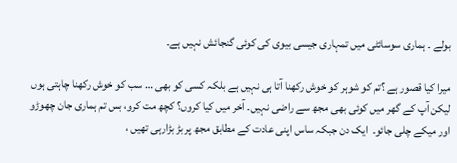بولے ۔ ہماری سوسائٹی میں تمہاری جیسی بیوی کی کوئی گنجائش نہیں ہے۔

میرا کیا قصور ہے ؟تم کو شوہر کو خوش رکھنا آتا ہی نہیں ہے بلکہ کسی کو بھی … سب کو خوش رکھنا چاہتی ہوں لیکن آپ کے گھر میں کوئی بھی مجھ سے راضی نہیں۔ آخر میں کیا کروں؟ کچھ مت کرو، بس تم ہماری جان چھوڑو اور میکے چلی جائو۔  ایک دن جبکہ ساس اپنی عادت کے مطابق مجھ پر بڑ بڑارہی تھیں ،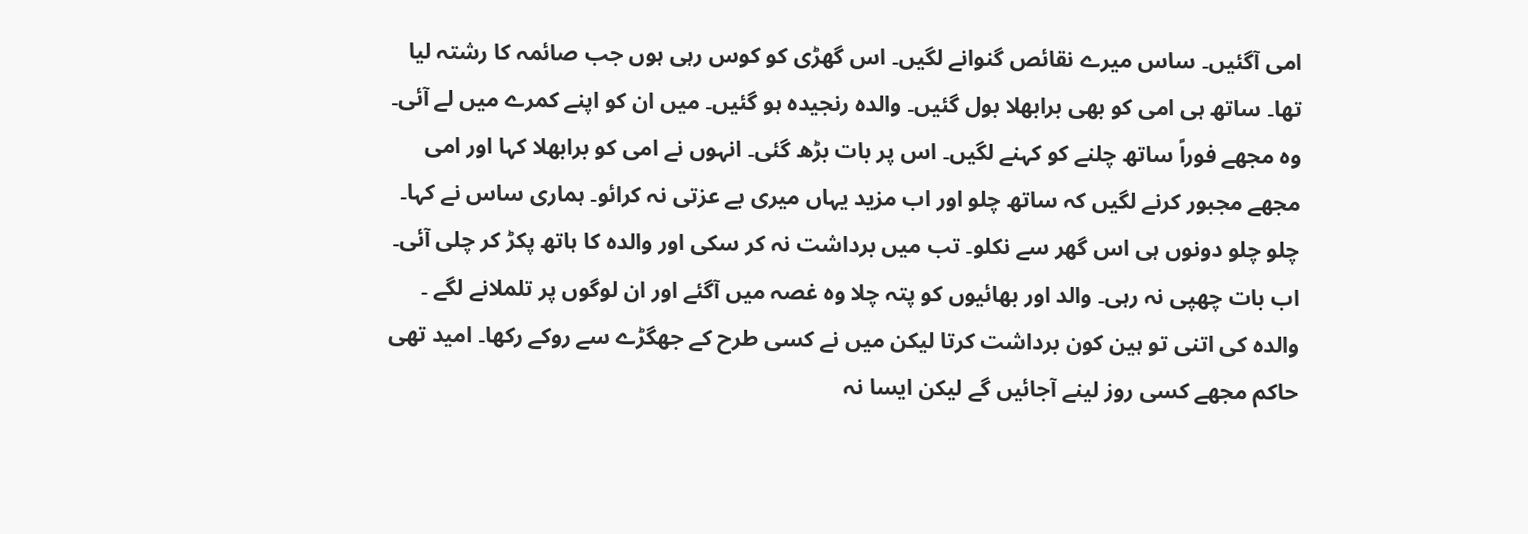امی آگئیں۔ ساس میرے نقائص گنوانے لگیں۔ اس گھڑی کو کوس رہی ہوں جب صائمہ کا رشتہ لیا تھا۔ ساتھ ہی امی کو بھی برابھلا بول گئیں۔ والدہ رنجیدہ ہو گئیں۔ میں ان کو اپنے کمرے میں لے آئی۔
وہ مجھے فوراً ساتھ چلنے کو کہنے لگیں۔ اس پر بات بڑھ گئی۔ انہوں نے امی کو برابھلا کہا اور امی مجھے مجبور کرنے لگیں کہ ساتھ چلو اور اب مزید یہاں میری بے عزتی نہ کرائو۔ ہماری ساس نے کہا۔ چلو چلو دونوں ہی اس گھر سے نکلو۔ تب میں برداشت نہ کر سکی اور والدہ کا ہاتھ پکڑ کر چلی آئی۔ اب بات چھپی نہ رہی۔ والد اور بھائیوں کو پتہ چلا وہ غصہ میں آگئے اور ان لوگوں پر تلملانے لگے ۔ والدہ کی اتنی تو ہین کون برداشت کرتا لیکن میں نے کسی طرح کے جھگڑے سے روکے رکھا۔ امید تھی حاکم مجھے کسی روز لینے آجائیں گے لیکن ایسا نہ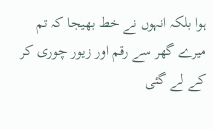ہوا بلکہ انہوں نے خط بھیجا کہ تم میرے گھر سے رقم اور زیور چوری کر کے لے گئی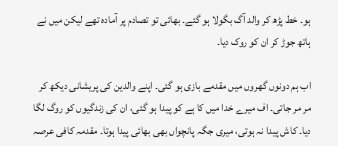ہو۔ خط پڑھ کر والد آگ بگولا ہو گئے۔ بھائی تو تصادم پر آمادہ تھے لیکن میں نے ہاتھ جوڑ کر ان کو روک دیا۔

اب ہم دونوں گھروں میں مقدمے بازی ہو گئی۔ اپنے والدین کی پریشانی دیکھ کر مر مر جاتی۔ اف میرے خدا میں کا ہے کو پیدا ہو گئی، ان کی زندگیوں کو روگ لگا دیا۔ کاش پیدا نہ ہوتی، میری جگہ پانچواں بھی بھائی پیدا ہوتا۔ مقدمہ کافی عرصہ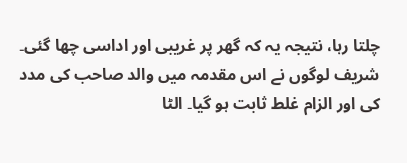چلتا رہا، نتیجہ یہ کہ گھر پر غریبی اور اداسی چھا گئی۔ شریف لوگوں نے اس مقدمہ میں والد صاحب کی مدد کی اور الزام غلط ثابت ہو گیا۔ الٹا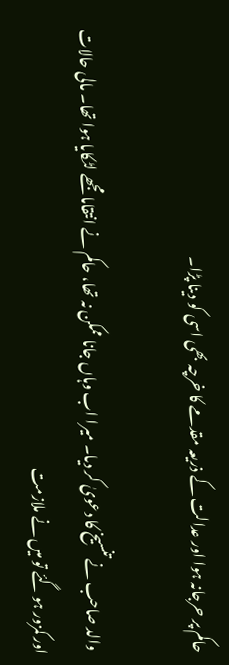حاکم پر حرجانہ ہوا اور عدالت کے ذریعہ مقدمے کا خرچہ بھی اسی کو دینا پڑا۔

 والد صاحب نے تنسیخ کا دعویٰ کر دیا۔ میرا اب وہاں جانا ممکن نہ تھا، حاکم نے انتقاما مجھے لٹکایا ہوا تھا۔ مالی حالات اور کمزور ہو گئے تو میں نے ملازمت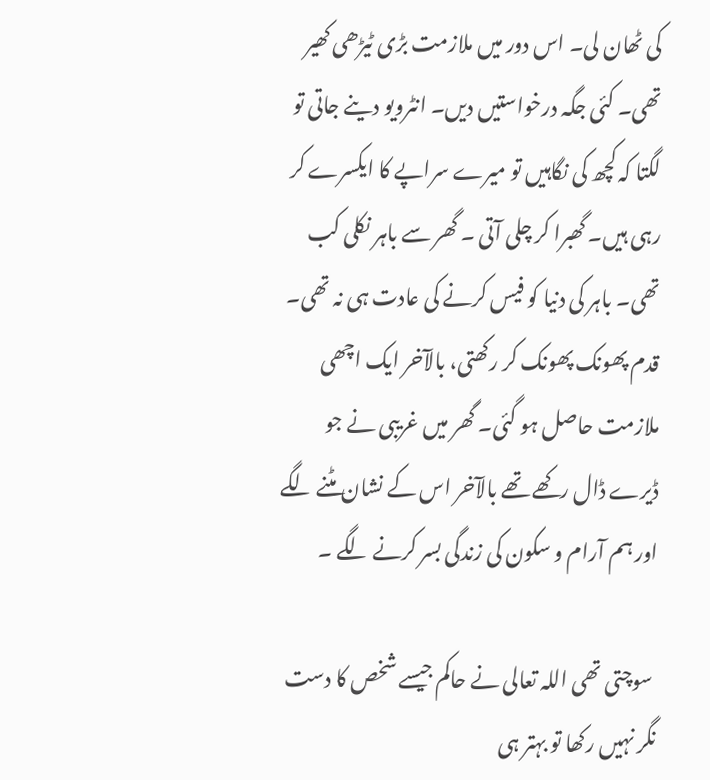کی ٹھان لی۔ اس دور میں ملازمت بڑی ٹیڑھی کھیر تھی۔ کئی جگہ درخواستیں دیں۔ انٹرویو دینے جاتی تو لگتا کہ کچھ کی نگاہیں تو میرے سراپے کا ایکسرے کر رہی ہیں۔ گھبرا کر چلی آتی ۔ گھر سے باہر نکلی کب تھی۔ باہر کی دنیا کو فیس کرنے کی عادت ہی نہ تھی۔ قدم پھونک پھونک کر رکھتی، بالآخر ایک اچھی ملازمت حاصل ہو گئی۔ گھر میں غریبی نے جو ڈیرے ڈال رکھے تھے بالآخر اس کے نشان مٹنے لگے اور ہم آرام و سکون کی زندگی بسر کرنے لگے ۔

 سوچتی تھی اللہ تعالی نے حاکم جیسے شخص کا دست نگر نہیں رکھا تو بہتر ہی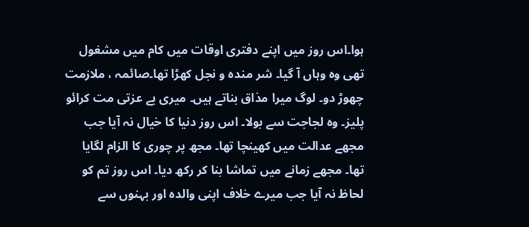ہوا۔اس روز میں اپنے دفتری اوقات میں کام میں مشغول تھی وہ وہاں آ گیا۔ شر مندہ و نجل کھڑا تھا۔صائمہ ، ملازمت چھوڑ دو۔ لوگ میرا مذاق بناتے ہیں۔ میری بے عزتی مت کرائو پلیز۔ وہ لجاجت سے بولا۔ اس روز دنیا کا خیال نہ آیا جب مجھے عدالت میں کھینچا تھا۔ مجھ پر چوری کا الزام لگایا تھا۔ مجھے زمانے میں تماشا بنا کر رکھ دیا۔ اس روز تم کو لحاظ نہ آیا جب میرے خلاف اپنی والدہ اور بہنوں سے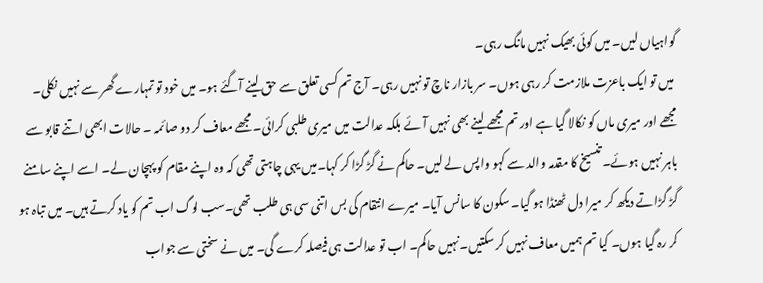گواہیاں لیں۔ میں کوئی بھیک نہیں مانگ رہی۔
 میں تو ایک باعزت ملازمت کر رہی ہوں۔ سر بازار ناچ تو نہیں رہی۔ آج تم کسی تعلق سے حق لینے آگئے ہو۔ میں خود تو تمہارے گھر سے نہیں نکلی۔ مجھے اور میری ماں کو نکالا گیا ہے اور تم مجھے لینے بھی نہیں آئے بلکہ عدالت میں میری طلبی کرائی۔ مجھے معاف کر دو صائمہ ۔ حالات ابھی اتنے قابو سے باہر نہیں ہوئے۔ تنسیخ کا مقدمہ والد سے کہو واپس لے لیں۔ حاکم نے گڑ گڑا کر کہا۔میں یہی چاہتی تھی کہ وہ اپنے مقام کو پہچان لے۔ اسے اپنے سامنے گڑ گڑاتے دیکھ کر میرا دل ٹھنڈا ہو گیا۔ سکون کا سانس آیا۔ میرے انتقام کی بس اتنی سی ہی طلب تھی۔سب لوگ اب تم کو یاد کرتے ہیں۔ میں تباہ ہو کر رہ گیا ہوں۔ کیا تم ہمیں معاف نہیں کر سکتیں۔نہیں حاکم۔ اب تو عدالت ہی فیصلہ کرے گی۔ میں نے سختی سے جواب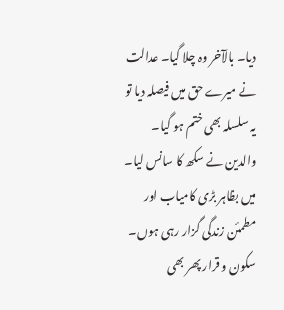دیا۔ بالآخر وہ چلا گیا۔ عدالت نے میرے حق میں فیصلہ دیا تو یہ سلسلہ بھی ختم ہو گیا۔ والدین نے سکھ کا سانس لیا۔ میں بظاہر بڑی کامیاب اور مطمئن زندگی گزار رہی ہوں۔ سکون و قرار پھر بھی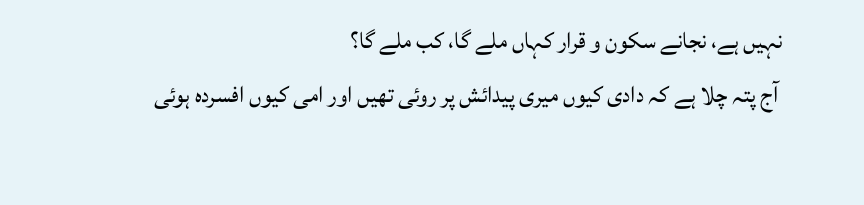نہیں ہے، نجانے سکون و قرار کہاں ملے گا، کب ملے گا؟
 آج پتہ چلا ہے کہ دادی کیوں میری پیدائش پر روئی تھیں اور امی کیوں افسردہ ہوئی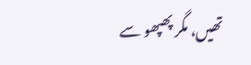تھیں، مگر پھپھو سے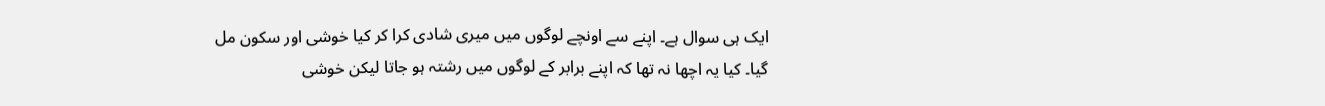ایک ہی سوال ہے۔ اپنے سے اونچے لوگوں میں میری شادی کرا کر کیا خوشی اور سکون مل گیا۔ کیا یہ اچھا نہ تھا کہ اپنے برابر کے لوگوں میں رشتہ ہو جاتا لیکن خوشی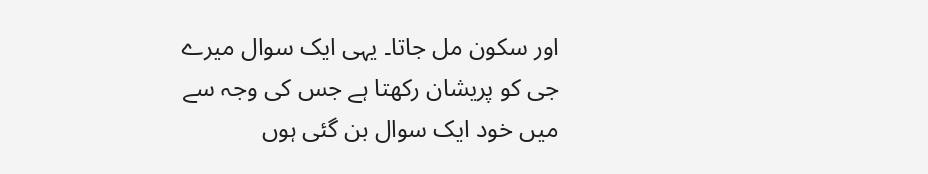اور سکون مل جاتا۔ یہی ایک سوال میرے جی کو پریشان رکھتا ہے جس کی وجہ سے میں خود ایک سوال بن گئی ہوں